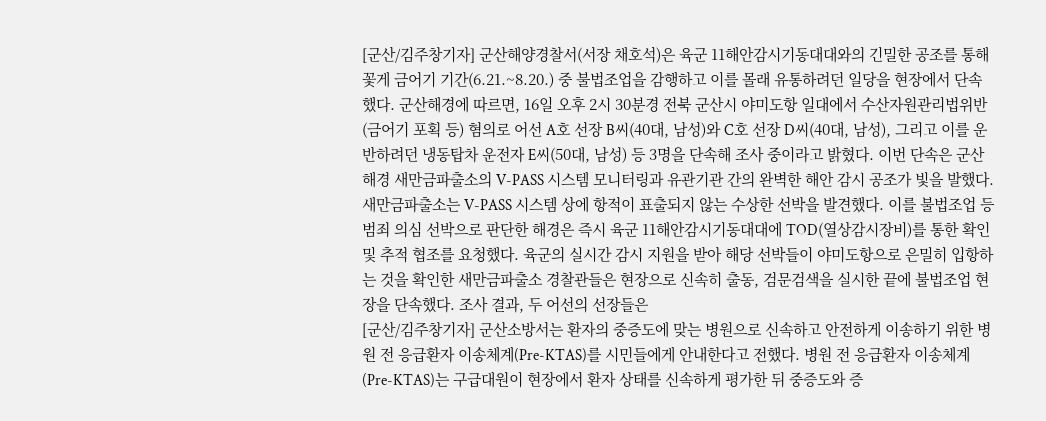[군산/김주창기자] 군산해양경찰서(서장 채호석)은 육군 11해안감시기동대대와의 긴밀한 공조를 통해 꽃게 금어기 기간(6.21.~8.20.) 중 불법조업을 감행하고 이를 몰래 유통하려던 일당을 현장에서 단속했다. 군산해경에 따르면, 16일 오후 2시 30분경 전북 군산시 야미도항 일대에서 수산자원관리법위반(금어기 포획 등) 혐의로 어선 A호 선장 B씨(40대, 남성)와 C호 선장 D씨(40대, 남성), 그리고 이를 운반하려던 냉동탑차 운전자 E씨(50대, 남성) 등 3명을 단속해 조사 중이라고 밝혔다. 이번 단속은 군산해경 새만금파출소의 V-PASS 시스템 모니터링과 유관기관 간의 완벽한 해안 감시 공조가 빛을 발했다. 새만금파출소는 V-PASS 시스템 상에 항적이 표출되지 않는 수상한 선박을 발견했다. 이를 불법조업 등 범죄 의심 선박으로 판단한 해경은 즉시 육군 11해안감시기동대대에 TOD(열상감시장비)를 통한 확인 및 추적 협조를 요청했다. 육군의 실시간 감시 지원을 받아 해당 선박들이 야미도항으로 은밀히 입항하는 것을 확인한 새만금파출소 경찰관들은 현장으로 신속히 출동, 검문검색을 실시한 끝에 불법조업 현장을 단속했다. 조사 결과, 두 어선의 선장들은
[군산/김주창기자] 군산소방서는 환자의 중증도에 맞는 병원으로 신속하고 안전하게 이송하기 위한 병원 전 응급환자 이송체계(Pre-KTAS)를 시민들에게 안내한다고 전했다. 병원 전 응급환자 이송체계(Pre-KTAS)는 구급대원이 현장에서 환자 상태를 신속하게 평가한 뒤 중증도와 증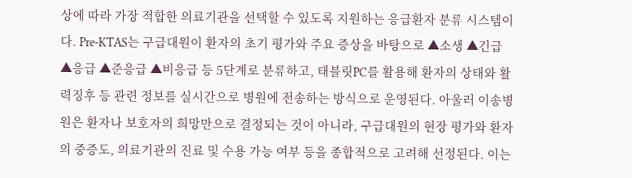상에 따라 가장 적합한 의료기관을 선택할 수 있도록 지원하는 응급환자 분류 시스템이다. Pre-KTAS는 구급대원이 환자의 초기 평가와 주요 증상을 바탕으로 ▲소생 ▲긴급 ▲응급 ▲준응급 ▲비응급 등 5단계로 분류하고, 태블릿PC를 활용해 환자의 상태와 활력징후 등 관련 정보를 실시간으로 병원에 전송하는 방식으로 운영된다. 아울러 이송병원은 환자나 보호자의 희망만으로 결정되는 것이 아니라, 구급대원의 현장 평가와 환자의 중증도, 의료기관의 진료 및 수용 가능 여부 등을 종합적으로 고려해 선정된다. 이는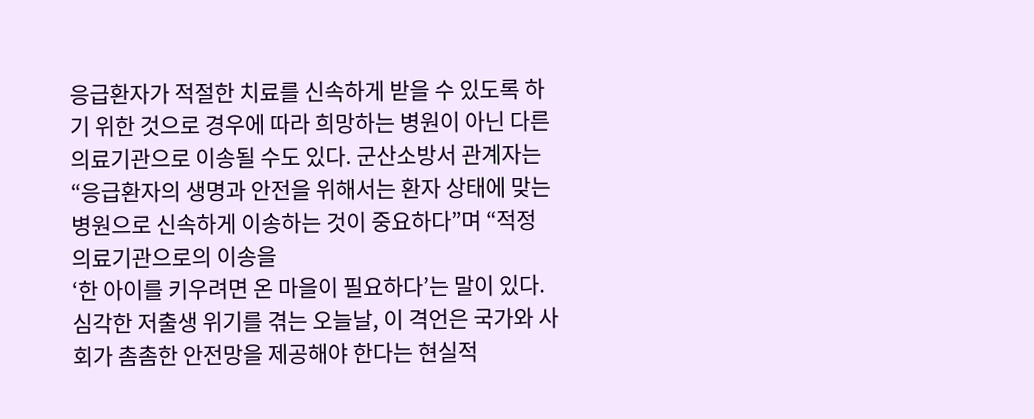응급환자가 적절한 치료를 신속하게 받을 수 있도록 하기 위한 것으로 경우에 따라 희망하는 병원이 아닌 다른 의료기관으로 이송될 수도 있다. 군산소방서 관계자는 “응급환자의 생명과 안전을 위해서는 환자 상태에 맞는 병원으로 신속하게 이송하는 것이 중요하다”며 “적정 의료기관으로의 이송을
‘한 아이를 키우려면 온 마을이 필요하다’는 말이 있다. 심각한 저출생 위기를 겪는 오늘날, 이 격언은 국가와 사회가 촘촘한 안전망을 제공해야 한다는 현실적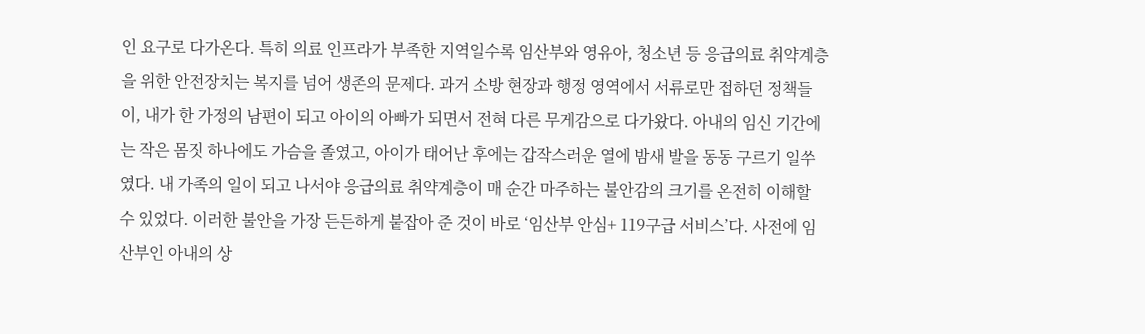인 요구로 다가온다. 특히 의료 인프라가 부족한 지역일수록 임산부와 영유아, 청소년 등 응급의료 취약계층을 위한 안전장치는 복지를 넘어 생존의 문제다. 과거 소방 현장과 행정 영역에서 서류로만 접하던 정책들이, 내가 한 가정의 남편이 되고 아이의 아빠가 되면서 전혀 다른 무게감으로 다가왔다. 아내의 임신 기간에는 작은 몸짓 하나에도 가슴을 졸였고, 아이가 태어난 후에는 갑작스러운 열에 밤새 발을 동동 구르기 일쑤였다. 내 가족의 일이 되고 나서야 응급의료 취약계층이 매 순간 마주하는 불안감의 크기를 온전히 이해할 수 있었다. 이러한 불안을 가장 든든하게 붙잡아 준 것이 바로 ‘임산부 안심+ 119구급 서비스’다. 사전에 임산부인 아내의 상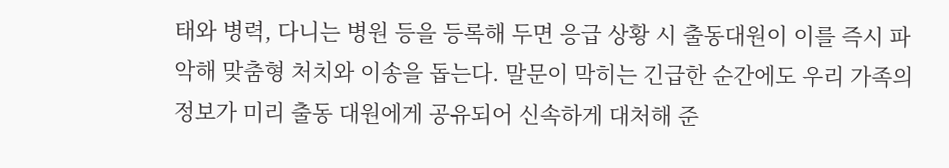태와 병력, 다니는 병원 등을 등록해 두면 응급 상황 시 출동대원이 이를 즉시 파악해 맞춤형 처치와 이송을 돕는다. 말문이 막히는 긴급한 순간에도 우리 가족의 정보가 미리 출동 대원에게 공유되어 신속하게 대처해 준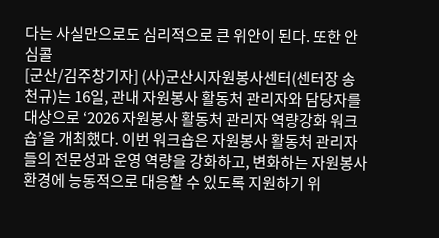다는 사실만으로도 심리적으로 큰 위안이 된다. 또한 안심콜
[군산/김주창기자] (사)군산시자원봉사센터(센터장 송천규)는 16일, 관내 자원봉사 활동처 관리자와 담당자를 대상으로 ‘2026 자원봉사 활동처 관리자 역량강화 워크숍’을 개최했다. 이번 워크숍은 자원봉사 활동처 관리자들의 전문성과 운영 역량을 강화하고, 변화하는 자원봉사 환경에 능동적으로 대응할 수 있도록 지원하기 위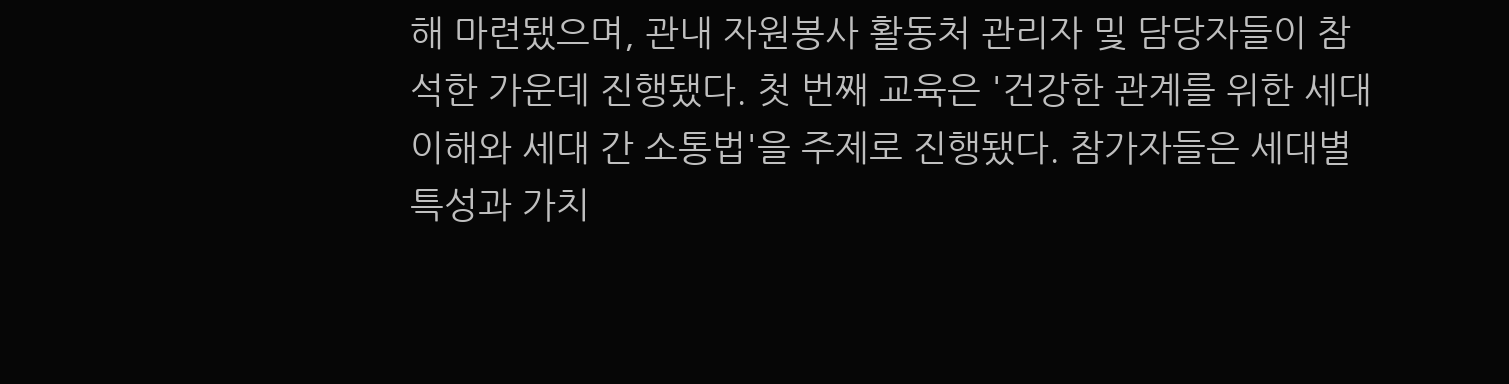해 마련됐으며, 관내 자원봉사 활동처 관리자 및 담당자들이 참석한 가운데 진행됐다. 첫 번째 교육은 '건강한 관계를 위한 세대 이해와 세대 간 소통법'을 주제로 진행됐다. 참가자들은 세대별 특성과 가치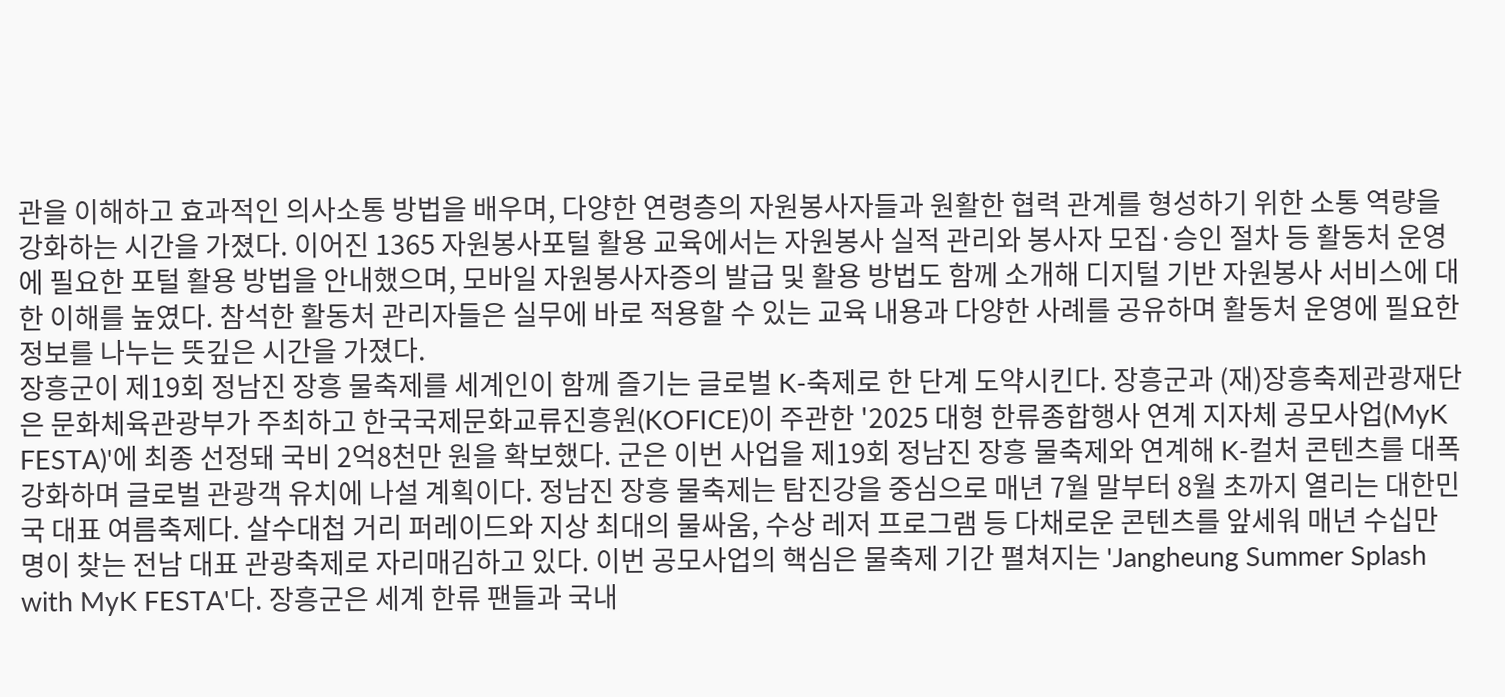관을 이해하고 효과적인 의사소통 방법을 배우며, 다양한 연령층의 자원봉사자들과 원활한 협력 관계를 형성하기 위한 소통 역량을 강화하는 시간을 가졌다. 이어진 1365 자원봉사포털 활용 교육에서는 자원봉사 실적 관리와 봉사자 모집·승인 절차 등 활동처 운영에 필요한 포털 활용 방법을 안내했으며, 모바일 자원봉사자증의 발급 및 활용 방법도 함께 소개해 디지털 기반 자원봉사 서비스에 대한 이해를 높였다. 참석한 활동처 관리자들은 실무에 바로 적용할 수 있는 교육 내용과 다양한 사례를 공유하며 활동처 운영에 필요한 정보를 나누는 뜻깊은 시간을 가졌다.
장흥군이 제19회 정남진 장흥 물축제를 세계인이 함께 즐기는 글로벌 K-축제로 한 단계 도약시킨다. 장흥군과 (재)장흥축제관광재단은 문화체육관광부가 주최하고 한국국제문화교류진흥원(KOFICE)이 주관한 '2025 대형 한류종합행사 연계 지자체 공모사업(MyK FESTA)'에 최종 선정돼 국비 2억8천만 원을 확보했다. 군은 이번 사업을 제19회 정남진 장흥 물축제와 연계해 K-컬처 콘텐츠를 대폭 강화하며 글로벌 관광객 유치에 나설 계획이다. 정남진 장흥 물축제는 탐진강을 중심으로 매년 7월 말부터 8월 초까지 열리는 대한민국 대표 여름축제다. 살수대첩 거리 퍼레이드와 지상 최대의 물싸움, 수상 레저 프로그램 등 다채로운 콘텐츠를 앞세워 매년 수십만 명이 찾는 전남 대표 관광축제로 자리매김하고 있다. 이번 공모사업의 핵심은 물축제 기간 펼쳐지는 'Jangheung Summer Splash with MyK FESTA'다. 장흥군은 세계 한류 팬들과 국내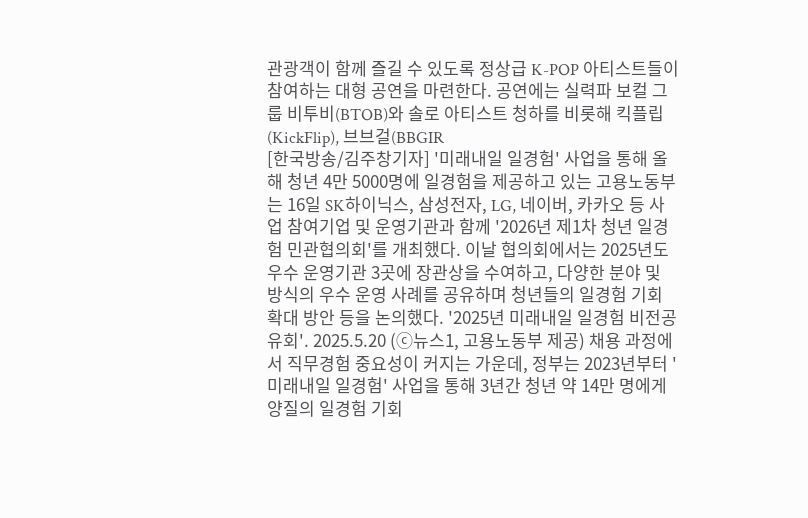관광객이 함께 즐길 수 있도록 정상급 K-POP 아티스트들이 참여하는 대형 공연을 마련한다. 공연에는 실력파 보컬 그룹 비투비(BTOB)와 솔로 아티스트 청하를 비롯해 킥플립(KickFlip), 브브걸(BBGIR
[한국방송/김주창기자] '미래내일 일경험' 사업을 통해 올해 청년 4만 5000명에 일경험을 제공하고 있는 고용노동부는 16일 SK하이닉스, 삼성전자, LG, 네이버, 카카오 등 사업 참여기업 및 운영기관과 함께 '2026년 제1차 청년 일경험 민관협의회'를 개최했다. 이날 협의회에서는 2025년도 우수 운영기관 3곳에 장관상을 수여하고, 다양한 분야 및 방식의 우수 운영 사례를 공유하며 청년들의 일경험 기회 확대 방안 등을 논의했다. '2025년 미래내일 일경험 비전공유회'. 2025.5.20 (ⓒ뉴스1, 고용노동부 제공) 채용 과정에서 직무경험 중요성이 커지는 가운데, 정부는 2023년부터 '미래내일 일경험' 사업을 통해 3년간 청년 약 14만 명에게 양질의 일경험 기회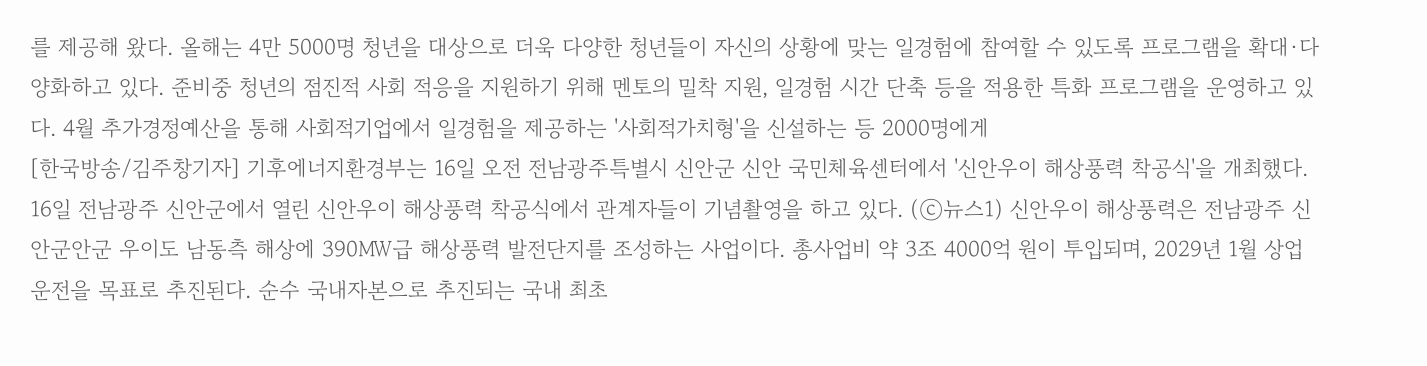를 제공해 왔다. 올해는 4만 5000명 청년을 대상으로 더욱 다양한 청년들이 자신의 상황에 맞는 일경험에 참여할 수 있도록 프로그램을 확대·다양화하고 있다. 준비중 청년의 점진적 사회 적응을 지원하기 위해 멘토의 밀착 지원, 일경험 시간 단축 등을 적용한 특화 프로그램을 운영하고 있다. 4월 추가경정예산을 통해 사회적기업에서 일경험을 제공하는 '사회적가치형'을 신설하는 등 2000명에게
[한국방송/김주창기자] 기후에너지환경부는 16일 오전 전남광주특별시 신안군 신안 국민체육센터에서 '신안우이 해상풍력 착공식'을 개최했다. 16일 전남광주 신안군에서 열린 신안우이 해상풍력 착공식에서 관계자들이 기념촬영을 하고 있다. (ⓒ뉴스1) 신안우이 해상풍력은 전남광주 신안군안군 우이도 남동측 해상에 390㎿급 해상풍력 발전단지를 조성하는 사업이다. 총사업비 약 3조 4000억 원이 투입되며, 2029년 1월 상업 운전을 목표로 추진된다. 순수 국내자본으로 추진되는 국내 최초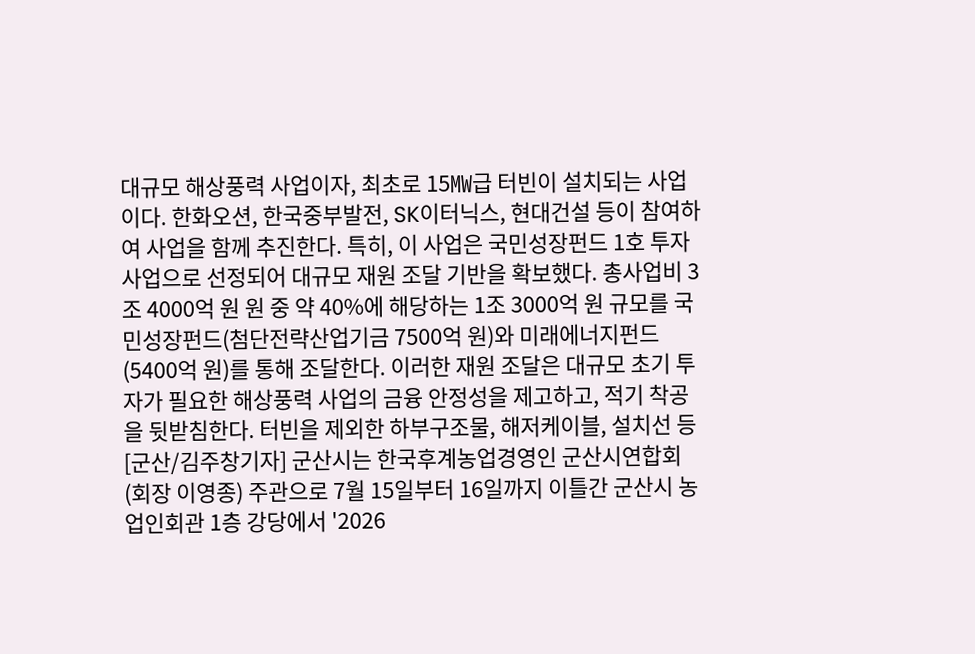대규모 해상풍력 사업이자, 최초로 15㎿급 터빈이 설치되는 사업이다. 한화오션, 한국중부발전, SK이터닉스, 현대건설 등이 참여하여 사업을 함께 추진한다. 특히, 이 사업은 국민성장펀드 1호 투자사업으로 선정되어 대규모 재원 조달 기반을 확보했다. 총사업비 3조 4000억 원 원 중 약 40%에 해당하는 1조 3000억 원 규모를 국민성장펀드(첨단전략산업기금 7500억 원)와 미래에너지펀드(5400억 원)를 통해 조달한다. 이러한 재원 조달은 대규모 초기 투자가 필요한 해상풍력 사업의 금융 안정성을 제고하고, 적기 착공을 뒷받침한다. 터빈을 제외한 하부구조물, 해저케이블, 설치선 등
[군산/김주창기자] 군산시는 한국후계농업경영인 군산시연합회(회장 이영종) 주관으로 7월 15일부터 16일까지 이틀간 군산시 농업인회관 1층 강당에서 '2026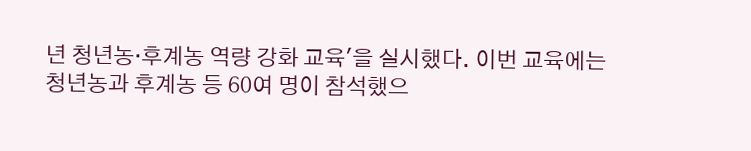년 청년농·후계농 역량 강화 교육'을 실시했다. 이번 교육에는 청년농과 후계농 등 60여 명이 참석했으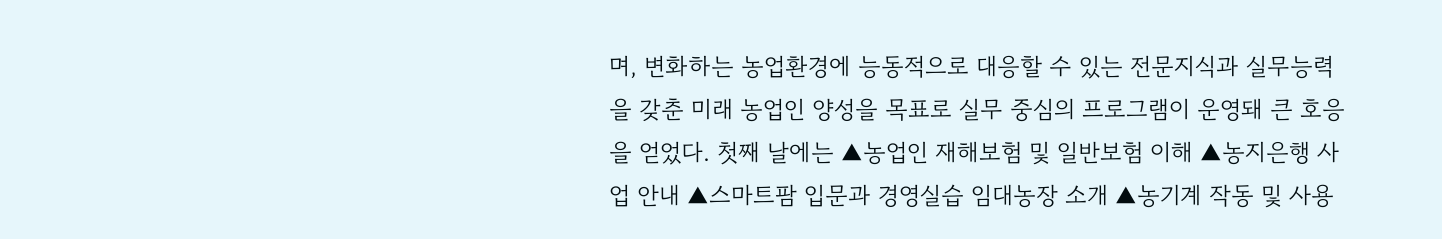며, 변화하는 농업환경에 능동적으로 대응할 수 있는 전문지식과 실무능력을 갖춘 미래 농업인 양성을 목표로 실무 중심의 프로그램이 운영돼 큰 호응을 얻었다. 첫째 날에는 ▲농업인 재해보험 및 일반보험 이해 ▲농지은행 사업 안내 ▲스마트팜 입문과 경영실습 임대농장 소개 ▲농기계 작동 및 사용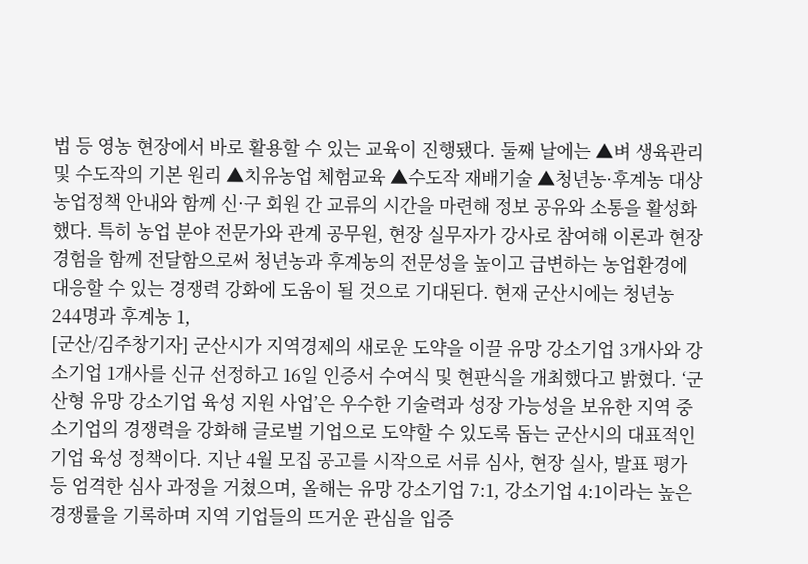법 등 영농 현장에서 바로 활용할 수 있는 교육이 진행됐다. 둘째 날에는 ▲벼 생육관리 및 수도작의 기본 원리 ▲치유농업 체험교육 ▲수도작 재배기술 ▲청년농·후계농 대상 농업정책 안내와 함께 신·구 회원 간 교류의 시간을 마련해 정보 공유와 소통을 활성화했다. 특히 농업 분야 전문가와 관계 공무원, 현장 실무자가 강사로 참여해 이론과 현장 경험을 함께 전달함으로써 청년농과 후계농의 전문성을 높이고 급변하는 농업환경에 대응할 수 있는 경쟁력 강화에 도움이 될 것으로 기대된다. 현재 군산시에는 청년농 244명과 후계농 1,
[군산/김주창기자] 군산시가 지역경제의 새로운 도약을 이끌 유망 강소기업 3개사와 강소기업 1개사를 신규 선정하고 16일 인증서 수여식 및 현판식을 개최했다고 밝혔다. ‘군산형 유망 강소기업 육성 지원 사업’은 우수한 기술력과 성장 가능성을 보유한 지역 중소기업의 경쟁력을 강화해 글로벌 기업으로 도약할 수 있도록 돕는 군산시의 대표적인 기업 육성 정책이다. 지난 4월 모집 공고를 시작으로 서류 심사, 현장 실사, 발표 평가 등 엄격한 심사 과정을 거쳤으며, 올해는 유망 강소기업 7:1, 강소기업 4:1이라는 높은 경쟁률을 기록하며 지역 기업들의 뜨거운 관심을 입증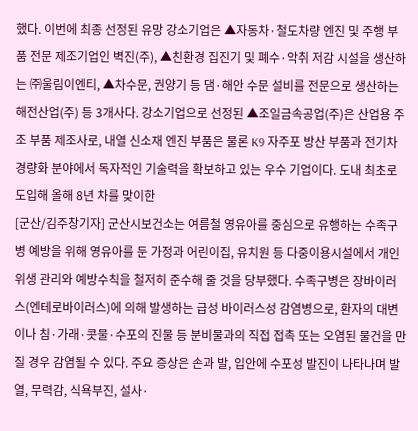했다. 이번에 최종 선정된 유망 강소기업은 ▲자동차·철도차량 엔진 및 주행 부품 전문 제조기업인 벽진(주), ▲친환경 집진기 및 폐수·악취 저감 시설을 생산하는 ㈜울림이엔티, ▲차수문, 권양기 등 댐·해안 수문 설비를 전문으로 생산하는 해전산업(주) 등 3개사다. 강소기업으로 선정된 ▲조일금속공업(주)은 산업용 주조 부품 제조사로, 내열 신소재 엔진 부품은 물론 K9 자주포 방산 부품과 전기차 경량화 분야에서 독자적인 기술력을 확보하고 있는 우수 기업이다. 도내 최초로 도입해 올해 8년 차를 맞이한
[군산/김주창기자] 군산시보건소는 여름철 영유아를 중심으로 유행하는 수족구병 예방을 위해 영유아를 둔 가정과 어린이집, 유치원 등 다중이용시설에서 개인위생 관리와 예방수칙을 철저히 준수해 줄 것을 당부했다. 수족구병은 장바이러스(엔테로바이러스)에 의해 발생하는 급성 바이러스성 감염병으로, 환자의 대변이나 침·가래·콧물·수포의 진물 등 분비물과의 직접 접촉 또는 오염된 물건을 만질 경우 감염될 수 있다. 주요 증상은 손과 발, 입안에 수포성 발진이 나타나며 발열, 무력감, 식욕부진, 설사·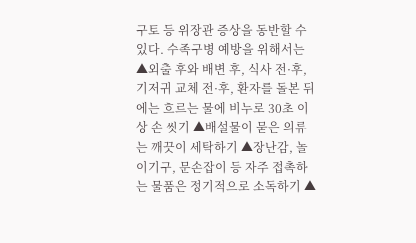구토 등 위장관 증상을 동반할 수 있다. 수족구병 예방을 위해서는 ▲외출 후와 배변 후, 식사 전·후, 기저귀 교체 전·후, 환자를 돌본 뒤에는 흐르는 물에 비누로 30초 이상 손 씻기 ▲배설물이 묻은 의류는 깨끗이 세탁하기 ▲장난감, 놀이기구, 문손잡이 등 자주 접촉하는 물품은 정기적으로 소독하기 ▲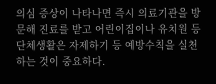의심 증상이 나타나면 즉시 의료기관을 방문해 진료를 받고 어린이집이나 유치원 등 단체생활은 자제하기 등 예방수칙을 실천하는 것이 중요하다.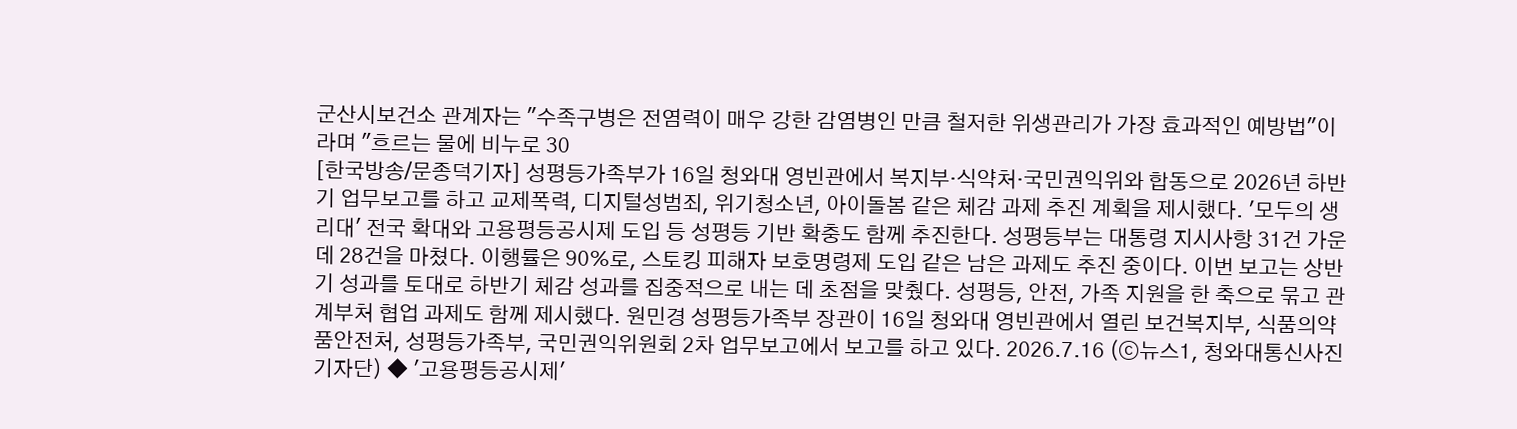군산시보건소 관계자는 "수족구병은 전염력이 매우 강한 감염병인 만큼 철저한 위생관리가 가장 효과적인 예방법"이라며 "흐르는 물에 비누로 30
[한국방송/문종덕기자] 성평등가족부가 16일 청와대 영빈관에서 복지부·식약처·국민권익위와 합동으로 2026년 하반기 업무보고를 하고 교제폭력, 디지털성범죄, 위기청소년, 아이돌봄 같은 체감 과제 추진 계획을 제시했다. '모두의 생리대' 전국 확대와 고용평등공시제 도입 등 성평등 기반 확충도 함께 추진한다. 성평등부는 대통령 지시사항 31건 가운데 28건을 마쳤다. 이행률은 90%로, 스토킹 피해자 보호명령제 도입 같은 남은 과제도 추진 중이다. 이번 보고는 상반기 성과를 토대로 하반기 체감 성과를 집중적으로 내는 데 초점을 맞췄다. 성평등, 안전, 가족 지원을 한 축으로 묶고 관계부처 협업 과제도 함께 제시했다. 원민경 성평등가족부 장관이 16일 청와대 영빈관에서 열린 보건복지부, 식품의약품안전처, 성평등가족부, 국민권익위원회 2차 업무보고에서 보고를 하고 있다. 2026.7.16 (ⓒ뉴스1, 청와대통신사진기자단) ◆ '고용평등공시제'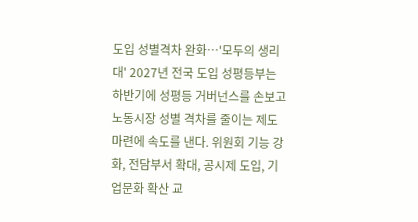도입 성별격차 완화…'모두의 생리대' 2027년 전국 도입 성평등부는 하반기에 성평등 거버넌스를 손보고 노동시장 성별 격차를 줄이는 제도 마련에 속도를 낸다. 위원회 기능 강화, 전담부서 확대, 공시제 도입, 기업문화 확산 교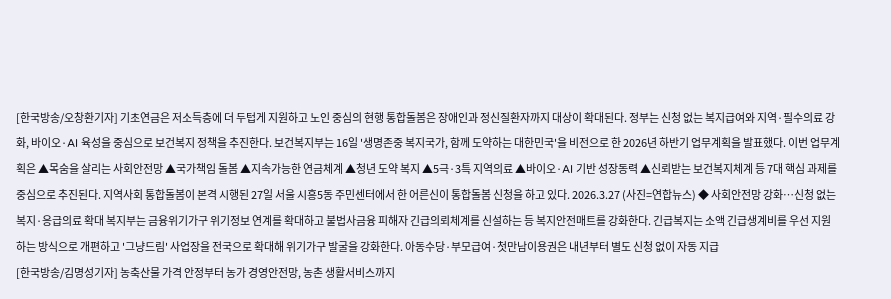[한국방송/오창환기자] 기초연금은 저소득층에 더 두텁게 지원하고 노인 중심의 현행 통합돌봄은 장애인과 정신질환자까지 대상이 확대된다. 정부는 신청 없는 복지급여와 지역·필수의료 강화, 바이오·AI 육성을 중심으로 보건복지 정책을 추진한다. 보건복지부는 16일 '생명존중 복지국가, 함께 도약하는 대한민국'을 비전으로 한 2026년 하반기 업무계획을 발표했다. 이번 업무계획은 ▲목숨을 살리는 사회안전망 ▲국가책임 돌봄 ▲지속가능한 연금체계 ▲청년 도약 복지 ▲5극·3특 지역의료 ▲바이오·AI 기반 성장동력 ▲신뢰받는 보건복지체계 등 7대 핵심 과제를 중심으로 추진된다. 지역사회 통합돌봄이 본격 시행된 27일 서울 시흥5동 주민센터에서 한 어른신이 통합돌봄 신청을 하고 있다. 2026.3.27 (사진=연합뉴스) ◆ 사회안전망 강화…신청 없는 복지·응급의료 확대 복지부는 금융위기가구 위기정보 연계를 확대하고 불법사금융 피해자 긴급의뢰체계를 신설하는 등 복지안전매트를 강화한다. 긴급복지는 소액 긴급생계비를 우선 지원하는 방식으로 개편하고 '그냥드림' 사업장을 전국으로 확대해 위기가구 발굴을 강화한다. 아동수당·부모급여·첫만남이용권은 내년부터 별도 신청 없이 자동 지급
[한국방송/김명성기자] 농축산물 가격 안정부터 농가 경영안전망, 농촌 생활서비스까지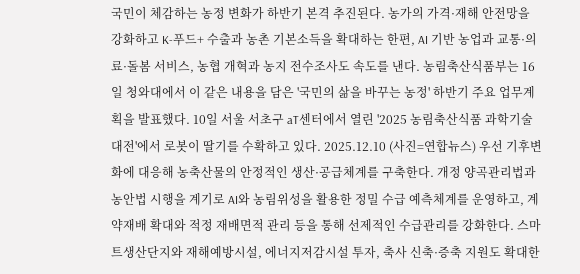국민이 체감하는 농정 변화가 하반기 본격 추진된다. 농가의 가격·재해 안전망을 강화하고 K-푸드+ 수출과 농촌 기본소득을 확대하는 한편, AI 기반 농업과 교통·의료·돌봄 서비스, 농협 개혁과 농지 전수조사도 속도를 낸다. 농림축산식품부는 16일 청와대에서 이 같은 내용을 담은 '국민의 삶을 바꾸는 농정' 하반기 주요 업무계획을 발표했다. 10일 서울 서초구 aT센터에서 열린 '2025 농림축산식품 과학기술대전'에서 로봇이 딸기를 수확하고 있다. 2025.12.10 (사진=연합뉴스) 우선 기후변화에 대응해 농축산물의 안정적인 생산·공급체계를 구축한다. 개정 양곡관리법과 농안법 시행을 계기로 AI와 농림위성을 활용한 정밀 수급 예측체계를 운영하고, 계약재배 확대와 적정 재배면적 관리 등을 통해 선제적인 수급관리를 강화한다. 스마트생산단지와 재해예방시설, 에너지저감시설 투자, 축사 신축·증축 지원도 확대한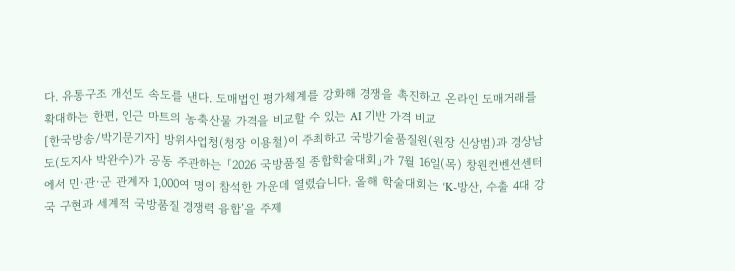다. 유통구조 개선도 속도를 낸다. 도매법인 평가체계를 강화해 경쟁을 촉진하고 온라인 도매거래를 확대하는 한편, 인근 마트의 농축산물 가격을 비교할 수 있는 AI 기반 가격 비교
[한국방송/박기문기자] 방위사업청(청장 이용철)이 주최하고 국방기술품질원(원장 신상범)과 경상남도(도지사 박완수)가 공동 주관하는 「2026 국방품질 종합학술대회」가 7월 16일(목) 창원컨벤션센터에서 민·관·군 관계자 1,000여 명이 참석한 가운데 열렸습니다. 올해 학술대회는 ‘K-방산, 수출 4대 강국 구현과 세계적 국방품질 경쟁력 융합’을 주제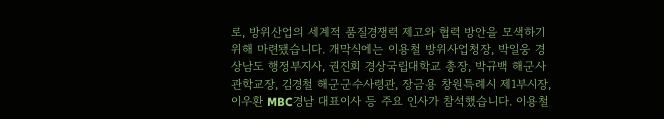로, 방위산업의 세계적 품질경쟁력 제고와 협력 방안을 모색하기 위해 마련됐습니다. 개막식에는 이용철 방위사업청장, 박일웅 경상남도 행정부지사, 권진회 경상국립대학교 총장, 박규백 해군사관학교장, 김경철 해군군수사령관, 장금용 창원특례시 제1부시장, 이우환 MBC경남 대표이사 등 주요 인사가 참석했습니다. 이용철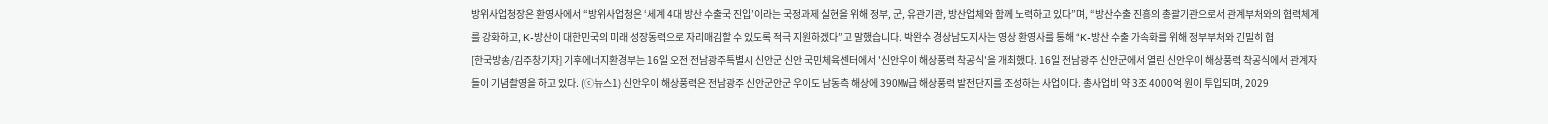방위사업청장은 환영사에서 “방위사업청은 ‘세계 4대 방산 수출국 진입’이라는 국정과제 실현을 위해 정부, 군, 유관기관, 방산업체와 함께 노력하고 있다”며, “방산수출 진흥의 총괄기관으로서 관계부처와의 협력체계를 강화하고, K-방산이 대한민국의 미래 성장동력으로 자리매김할 수 있도록 적극 지원하겠다”고 말했습니다. 박완수 경상남도지사는 영상 환영사를 통해 “K-방산 수출 가속화를 위해 정부부처와 긴밀히 협
[한국방송/김주창기자] 기후에너지환경부는 16일 오전 전남광주특별시 신안군 신안 국민체육센터에서 '신안우이 해상풍력 착공식'을 개최했다. 16일 전남광주 신안군에서 열린 신안우이 해상풍력 착공식에서 관계자들이 기념촬영을 하고 있다. (ⓒ뉴스1) 신안우이 해상풍력은 전남광주 신안군안군 우이도 남동측 해상에 390㎿급 해상풍력 발전단지를 조성하는 사업이다. 총사업비 약 3조 4000억 원이 투입되며, 2029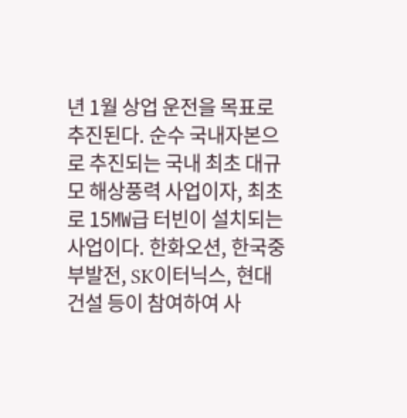년 1월 상업 운전을 목표로 추진된다. 순수 국내자본으로 추진되는 국내 최초 대규모 해상풍력 사업이자, 최초로 15㎿급 터빈이 설치되는 사업이다. 한화오션, 한국중부발전, SK이터닉스, 현대건설 등이 참여하여 사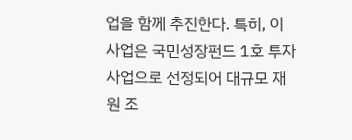업을 함께 추진한다. 특히, 이 사업은 국민성장펀드 1호 투자사업으로 선정되어 대규모 재원 조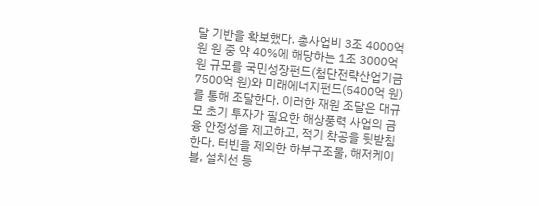달 기반을 확보했다. 총사업비 3조 4000억 원 원 중 약 40%에 해당하는 1조 3000억 원 규모를 국민성장펀드(첨단전략산업기금 7500억 원)와 미래에너지펀드(5400억 원)를 통해 조달한다. 이러한 재원 조달은 대규모 초기 투자가 필요한 해상풍력 사업의 금융 안정성을 제고하고, 적기 착공을 뒷받침한다. 터빈을 제외한 하부구조물, 해저케이블, 설치선 등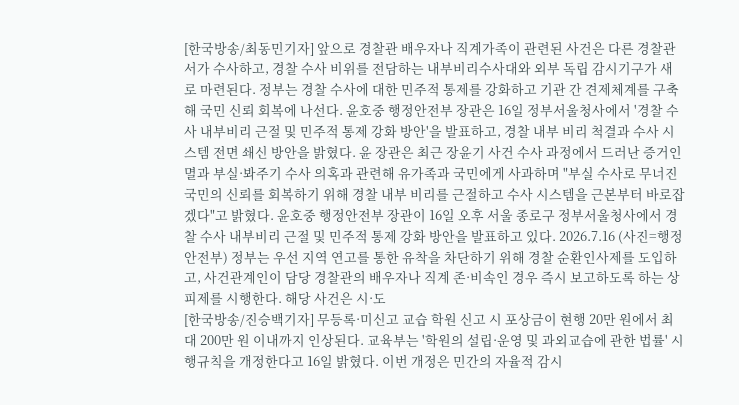[한국방송/최동민기자] 앞으로 경찰관 배우자나 직계가족이 관련된 사건은 다른 경찰관서가 수사하고, 경찰 수사 비위를 전담하는 내부비리수사대와 외부 독립 감시기구가 새로 마련된다. 정부는 경찰 수사에 대한 민주적 통제를 강화하고 기관 간 견제체계를 구축해 국민 신뢰 회복에 나선다. 윤호중 행정안전부 장관은 16일 정부서울청사에서 '경찰 수사 내부비리 근절 및 민주적 통제 강화 방안'을 발표하고, 경찰 내부 비리 척결과 수사 시스템 전면 쇄신 방안을 밝혔다. 윤 장관은 최근 장윤기 사건 수사 과정에서 드러난 증거인멸과 부실·봐주기 수사 의혹과 관련해 유가족과 국민에게 사과하며 "부실 수사로 무너진 국민의 신뢰를 회복하기 위해 경찰 내부 비리를 근절하고 수사 시스템을 근본부터 바로잡겠다"고 밝혔다. 윤호중 행정안전부 장관이 16일 오후 서울 종로구 정부서울청사에서 경찰 수사 내부비리 근절 및 민주적 통제 강화 방안을 발표하고 있다. 2026.7.16 (사진=행정안전부) 정부는 우선 지역 연고를 통한 유착을 차단하기 위해 경찰 순환인사제를 도입하고, 사건관계인이 담당 경찰관의 배우자나 직계 존·비속인 경우 즉시 보고하도록 하는 상피제를 시행한다. 해당 사건은 시·도
[한국방송/진승백기자] 무등록·미신고 교습 학원 신고 시 포상금이 현행 20만 원에서 최대 200만 원 이내까지 인상된다. 교육부는 '학원의 설립·운영 및 과외교습에 관한 법률' 시행규칙을 개정한다고 16일 밝혔다. 이번 개정은 민간의 자율적 감시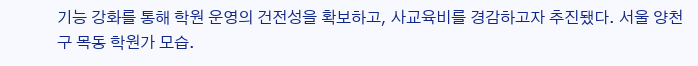기능 강화를 통해 학원 운영의 건전성을 확보하고, 사교육비를 경감하고자 추진됐다. 서울 양천구 목동 학원가 모습.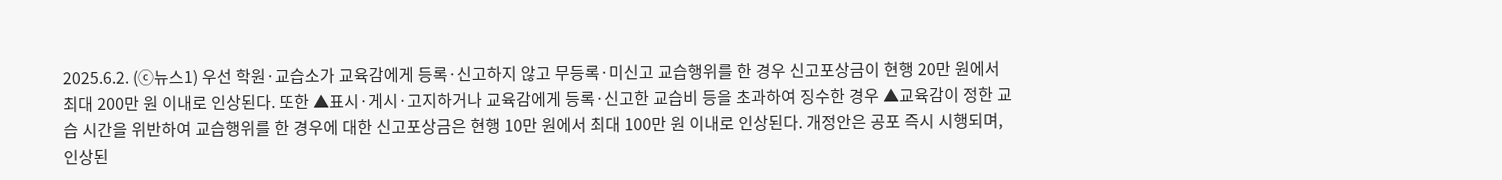2025.6.2. (ⓒ뉴스1) 우선 학원·교습소가 교육감에게 등록·신고하지 않고 무등록·미신고 교습행위를 한 경우 신고포상금이 현행 20만 원에서 최대 200만 원 이내로 인상된다. 또한 ▲표시·게시·고지하거나 교육감에게 등록·신고한 교습비 등을 초과하여 징수한 경우 ▲교육감이 정한 교습 시간을 위반하여 교습행위를 한 경우에 대한 신고포상금은 현행 10만 원에서 최대 100만 원 이내로 인상된다. 개정안은 공포 즉시 시행되며, 인상된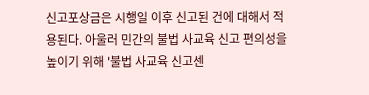신고포상금은 시행일 이후 신고된 건에 대해서 적용된다. 아울러 민간의 불법 사교육 신고 편의성을 높이기 위해 '불법 사교육 신고센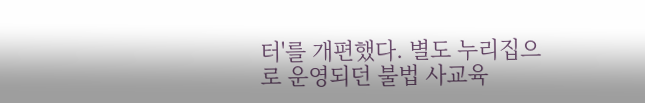터'를 개편했다. 별도 누리집으로 운영되던 불법 사교육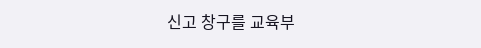신고 창구를 교육부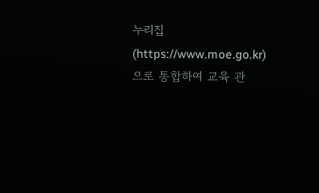누리집(https://www.moe.go.kr)으로 통합하여 교육 관